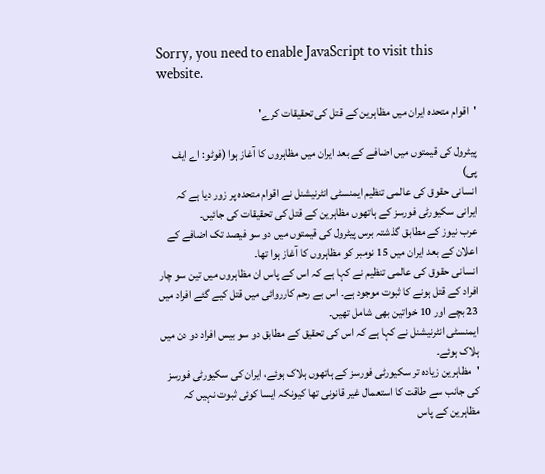Sorry, you need to enable JavaScript to visit this website.

'اقوام متحدہ ایران میں مظاہرین کے قتل کی تحقیقات کرے'

پیٹرول کی قیمتوں میں اضافے کے بعد ایران میں مظاہروں کا آغاز ہوا (فوٹو: اے ایف پی)
انسانی حقوق کی عالمی تنظیم ایمنسٹی انٹرنیشنل نے اقوام متحدہ پر زور دیا ہے کہ ایرانی سکیورٹی فورسز کے ہاتھوں مظاہرین کے قتل کی تحقیقات کی جائیں۔
عرب نیوز کے مطابق گذشتہ برس پیٹرول کی قیمتوں میں دو سو فیصد تک اضافے کے اعلان کے بعد ایران میں 15 نومبر کو مظاہروں کا آغاز ہوا تھا۔
انسانی حقوق کی عالمی تنظیم نے کہا ہے کہ اس کے پاس ان مظاہروں میں تین سو چار افراد کے قتل ہونے کا ثبوت موجود ہے۔ اس بے رحم کارروائی میں قتل کیے گئے افراد میں 23 بچے اور 10 خواتین بھی شامل تھیں۔
ایمنسٹی انٹرنیشنل نے کہا ہے کہ اس کی تحقیق کے مطابق دو سو بیس افراد دو دن میں ہلاک ہوئے۔
'مظاہرین زیادہ تر سکیورٹی فورسز کے ہاتھوں ہلاک ہوئے، ایران کی سکیورٹی فورسز کی جانب سے طاقت کا استعمال غیر قانونی تھا کیونکہ ایسا کوئی ثبوت نہیں کہ مظاہرین کے پاس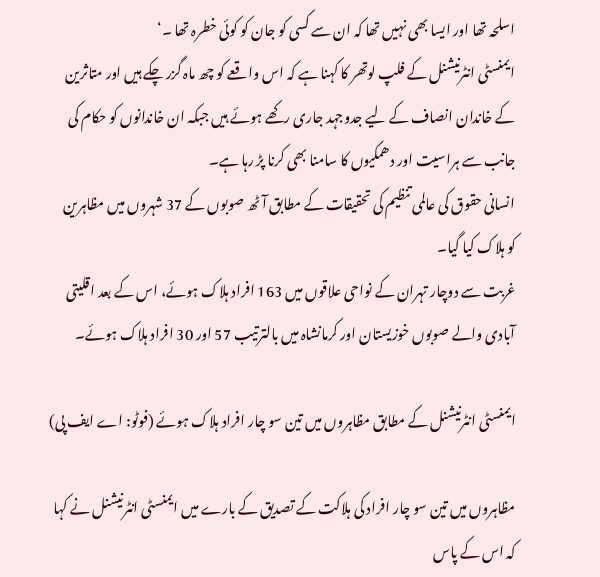اسلحہ تھا اور ایسا بھی نہیں تھا کہ ان سے کسی کو جان کو کوئی خطرہ تھا ۔‘
ایمنسٹی انٹرنیشنل کے فلپ لوتھر کا کہنا ہے کہ اس واقعے کو چھ ماہ گزر چکے ہیں اور متاثرین کے خاندان انصاف کے لیے جدوجہد جاری رکھے ہوئے ہیں جبکہ ان خاندانوں کو حکام کی جانب سے ہراسیت اور دھمکیوں کا سامنا بھی کرنا پڑ رہا ہے۔
انسانی حقوق کی عالمی تنظیم کی تحقیقات کے مطابق آٹھ صوبوں کے 37 شہروں میں مظاہرین کو ہلاک کیا گیا۔
غربت سے دوچار تہران کے نواحی علاقوں میں 163 افراد ہلاک ہوئے، اس کے بعد اقلیتی آبادی والے صوبوں خوزیستان اور کرمانشاہ میں بالترتیب 57 اور 30 افراد ہلاک ہوئے۔

ایمنسٹی انٹرنیشنل کے مطابق مظاہروں میں تین سو چار افراد ہلاک ہوئے (فوٹو: اے ایف پی)

مظاہروں میں تین سو چار افراد کی ہلاکت کے تصدیق کے بارے میں ایمنسٹی انٹرنیشنل نے کہا کہ اس کے پاس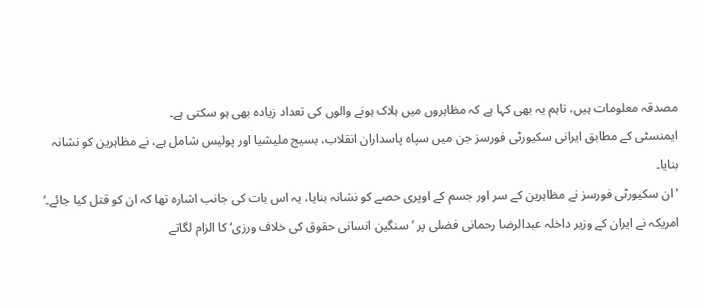مصدقہ معلومات ہیں، تاہم یہ بھی کہا ہے کہ مظاہروں میں ہلاک ہونے والوں کی تعداد زیادہ بھی ہو سکتی ہے۔
ایمنسٹی کے مطابق ایرانی سکیورٹی فورسز جن میں سپاہ پاسداران انقلاب، بسیج ملیشیا اور پولیس شامل ہے، نے مظاہرین کو نشانہ بنایا۔
'ان سکیورٹی فورسز نے مظاہرین کے سر اور جسم کے اوپری حصے کو نشانہ بنایا، یہ اس بات کی جانب اشارہ تھا کہ ان کو قتل کیا جائے۔‘
امریکہ نے ایران کے وزیر داخلہ عبدالرضا رحمانی فضلی پر ’سنگین انسانی حقوق کی خلاف ورزی‘ کا الزام لگاتے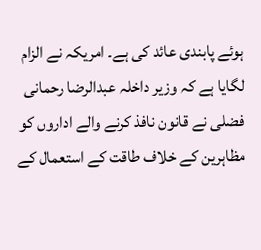ہوئے پابندی عائد کی ہے۔ امریکہ نے الزام لگایا ہے کہ وزیر داخلہ عبدالرضا رحمانی فضلی نے قانون نافذ کرنے والے اداروں کو مظاہرین کے خلاف طاقت کے استعمال کے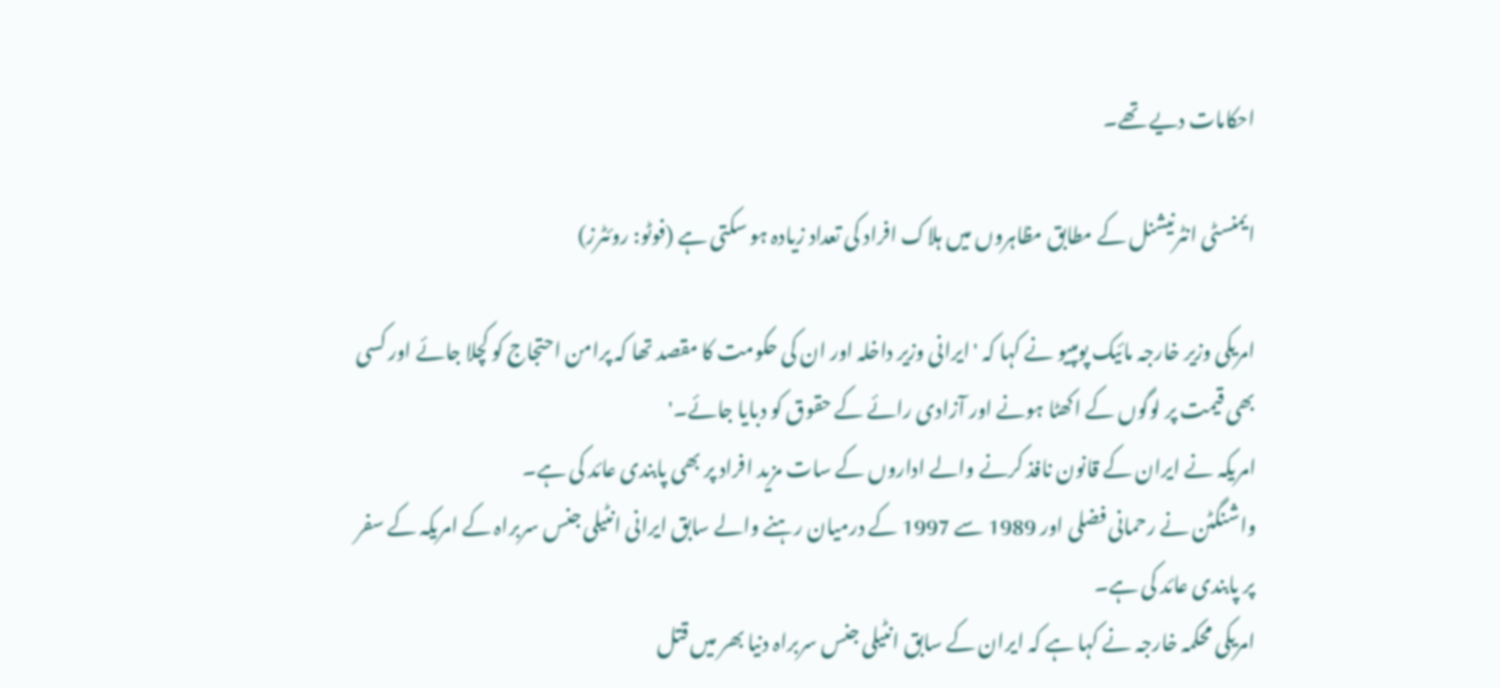احکامات دیے تھے۔

ایمنسٹی انٹرنیشنل کے مطابق مظاہروں میں ہلاک افراد کی تعداد زیادہ ہو سکتی ہے (فوٹو: روئٹرز)

امریکی وزیر خارجہ مائیک پومپیو نے کہا کہ 'ایرانی وزیر داخلہ اور ان کی حکومت کا مقصد تھا کہ پرامن احتجاج کو کچلا جائے اور کسی بھی قیمت پر لوگوں کے اکھٹا ہونے اور آزادی رائے کے حقوق کو دبایا جائے۔'
امریکہ نے ایران کے قانون نافذ کرنے والے اداروں کے سات مزید افراد پر بھی پابندی عائد کی ہے۔
واشنگٹن نے رحمانی فضلی اور 1989 سے 1997 کے درمیان رہنے والے سابق ایرانی انٹیلی جنس سربراہ کے امریکہ کے سفر پر پابندی عائد کی ہے۔
امریکی محکمہ خارجہ نے کہا ہے کہ ایران کے سابق انٹیلی جنس سربراہ دنیا بھر میں قتل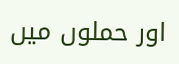اور حملوں میں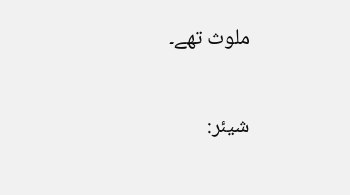ملوث تھے۔

شیئر: